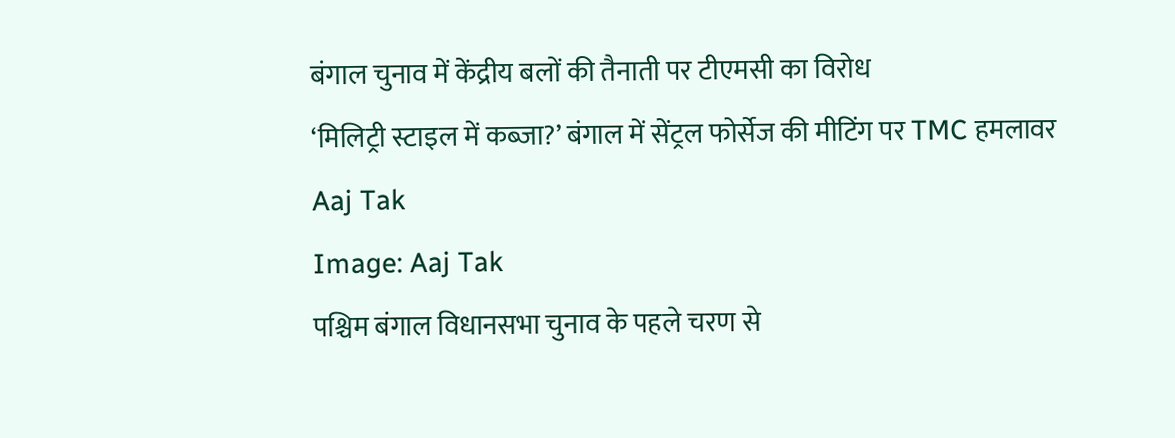बंगाल चुनाव में केंद्रीय बलों की तैनाती पर टीएमसी का विरोध
‘मिलिट्री स्टाइल में कब्जा?’ बंगाल में सेंट्रल फोर्सेज की मीटिंग पर TMC हमलावर
Aaj Tak
Image: Aaj Tak
पश्चिम बंगाल विधानसभा चुनाव के पहले चरण से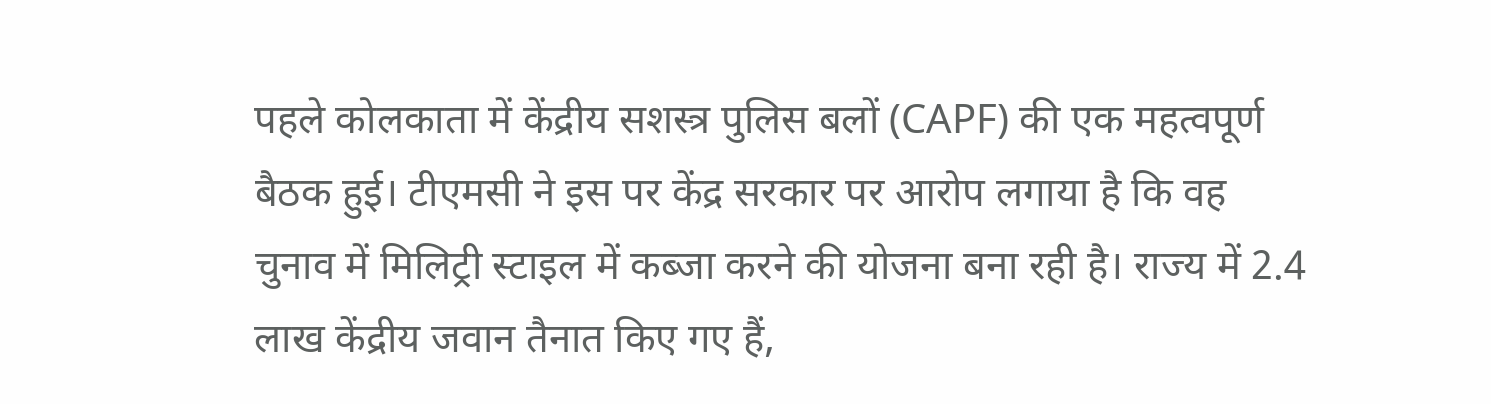पहले कोलकाता में केंद्रीय सशस्त्र पुलिस बलों (CAPF) की एक महत्वपूर्ण बैठक हुई। टीएमसी ने इस पर केंद्र सरकार पर आरोप लगाया है कि वह चुनाव में मिलिट्री स्टाइल में कब्जा करने की योजना बना रही है। राज्य में 2.4 लाख केंद्रीय जवान तैनात किए गए हैं,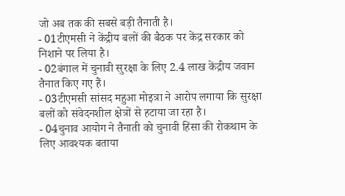जो अब तक की सबसे बड़ी तैनाती है।
- 01टीएमसी ने केंद्रीय बलों की बैठक पर केंद्र सरकार को निशाने पर लिया है।
- 02बंगाल में चुनावी सुरक्षा के लिए 2.4 लाख केंद्रीय जवान तैनात किए गए हैं।
- 03टीएमसी सांसद महुआ मोइत्रा ने आरोप लगाया कि सुरक्षा बलों को संवेदनशील क्षेत्रों से हटाया जा रहा है।
- 04चुनाव आयोग ने तैनाती को चुनावी हिंसा की रोकथाम के लिए आवश्यक बताया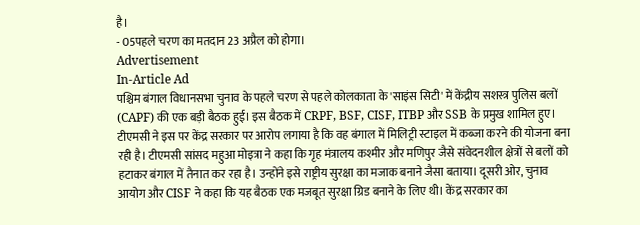है।
- 05पहले चरण का मतदान 23 अप्रैल को होगा।
Advertisement
In-Article Ad
पश्चिम बंगाल विधानसभा चुनाव के पहले चरण से पहले कोलकाता के 'साइंस सिटी' में केंद्रीय सशस्त्र पुलिस बलों (CAPF) की एक बड़ी बैठक हुई। इस बैठक में CRPF, BSF, CISF, ITBP और SSB के प्रमुख शामिल हुए। टीएमसी ने इस पर केंद्र सरकार पर आरोप लगाया है कि वह बंगाल में मिलिट्री स्टाइल में कब्जा करने की योजना बना रही है। टीएमसी सांसद महुआ मोइत्रा ने कहा कि गृह मंत्रालय कश्मीर और मणिपुर जैसे संवेदनशील क्षेत्रों से बलों को हटाकर बंगाल में तैनात कर रहा है। उन्होंने इसे राष्ट्रीय सुरक्षा का मजाक बनाने जैसा बताया। दूसरी ओर, चुनाव आयोग और CISF ने कहा कि यह बैठक एक मजबूत सुरक्षा ग्रिड बनाने के लिए थी। केंद्र सरकार का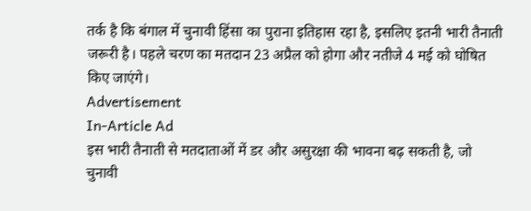तर्क है कि बंगाल में चुनावी हिंसा का पुराना इतिहास रहा है, इसलिए इतनी भारी तैनाती जरूरी है। पहले चरण का मतदान 23 अप्रैल को होगा और नतीजे 4 मई को घोषित किए जाएंगे।
Advertisement
In-Article Ad
इस भारी तैनाती से मतदाताओं में डर और असुरक्षा की भावना बढ़ सकती है, जो चुनावी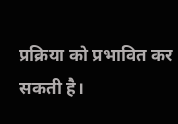प्रक्रिया को प्रभावित कर सकती है।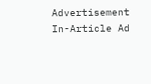Advertisement
In-Article Ad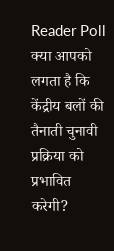Reader Poll
क्या आपको लगता है कि केंद्रीय बलों की तैनाती चुनावी प्रक्रिया को प्रभावित करेगी?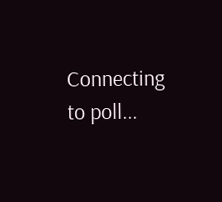Connecting to poll...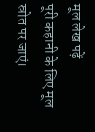मूल लेख पढ़ें
पूरी कहानी के लिए मूल स्रोत पर जाएं।